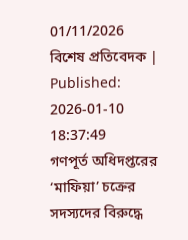01/11/2026
বিশেষ প্রতিবেদক | Published: 2026-01-10 18:37:49
গণপূর্ত অধিদপ্তরের ‘মাফিয়া’ চক্রের সদস্যদের বিরুদ্ধে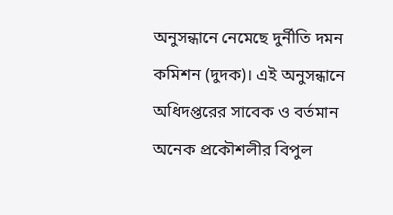অনুসন্ধানে নেমেছে দুর্নীতি দমন কমিশন (দুদক)। এই অনুসন্ধানে অধিদপ্তরের সাবেক ও বর্তমান অনেক প্রকৌশলীর বিপুল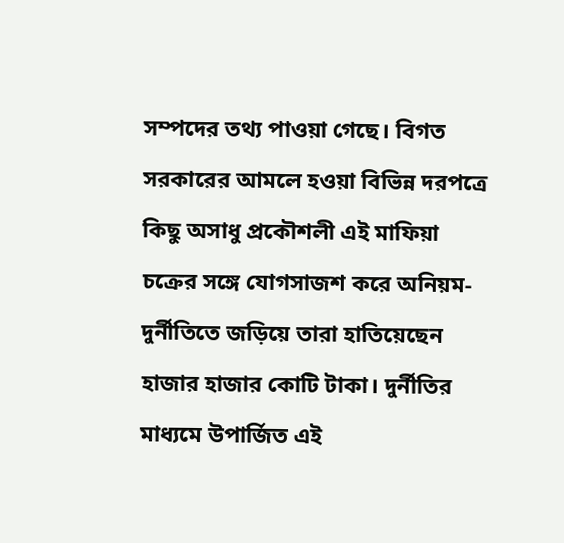সম্পদের তথ্য পাওয়া গেছে। বিগত সরকারের আমলে হওয়া বিভিন্ন দরপত্রে কিছু অসাধু প্রকৌশলী এই মাফিয়া চক্রের সঙ্গে যোগসাজশ করে অনিয়ম-দুর্নীতিতে জড়িয়ে তারা হাতিয়েছেন হাজার হাজার কোটি টাকা। দুর্নীতির মাধ্যমে উপার্জিত এই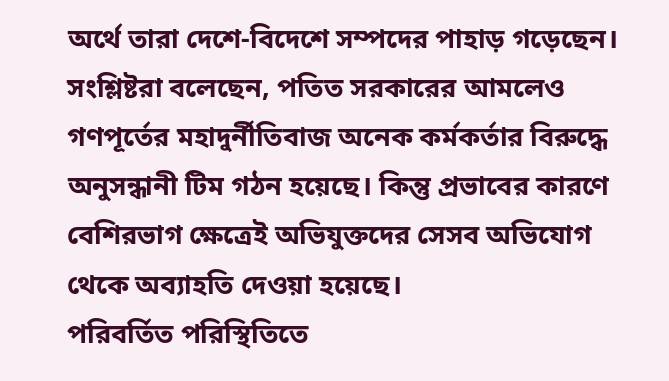অর্থে তারা দেশে-বিদেশে সম্পদের পাহাড় গড়েছেন।
সংশ্লিষ্টরা বলেছেন, পতিত সরকারের আমলেও গণপূর্তের মহাদুর্নীতিবাজ অনেক কর্মকর্তার বিরুদ্ধে অনুসন্ধানী টিম গঠন হয়েছে। কিন্তু প্রভাবের কারণে বেশিরভাগ ক্ষেত্রেই অভিযুক্তদের সেসব অভিযোগ থেকে অব্যাহতি দেওয়া হয়েছে।
পরিবর্তিত পরিস্থিতিতে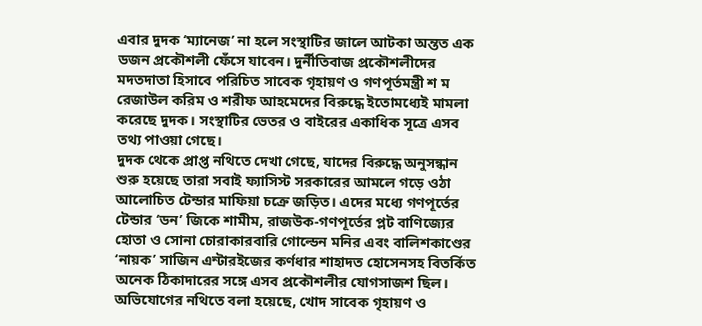এবার দুদক ‘ম্যানেজ’ না হলে সংস্থাটির জালে আটকা অন্তত এক ডজন প্রকৌশলী ফেঁসে যাবেন। দুর্নীতিবাজ প্রকৌশলীদের মদতদাতা হিসাবে পরিচিত সাবেক গৃহায়ণ ও গণপূর্তমন্ত্রী শ ম রেজাউল করিম ও শরীফ আহমেদের বিরুদ্ধে ইতোমধ্যেই মামলা করেছে দুদক। সংস্থাটির ভেতর ও বাইরের একাধিক সূত্রে এসব তথ্য পাওয়া গেছে।
দুদক থেকে প্রাপ্ত নথিতে দেখা গেছে, যাদের বিরুদ্ধে অনুসন্ধান শুরু হয়েছে তারা সবাই ফ্যাসিস্ট সরকারের আমলে গড়ে ওঠা আলোচিত টেন্ডার মাফিয়া চক্রে জড়িত। এদের মধ্যে গণপূর্তের টেন্ডার ‘ডন’ জিকে শামীম, রাজউক-গণপূর্তের প্লট বাণিজ্যের হোতা ও সোনা চোরাকারবারি গোল্ডেন মনির এবং বালিশকাণ্ডের ‘নায়ক’ সাজিন এন্টারইজের কর্ণধার শাহাদত হোসেনসহ বিতর্কিত অনেক ঠিকাদারের সঙ্গে এসব প্রকৌশলীর যোগসাজশ ছিল।
অভিযোগের নথিতে বলা হয়েছে, খোদ সাবেক গৃহায়ণ ও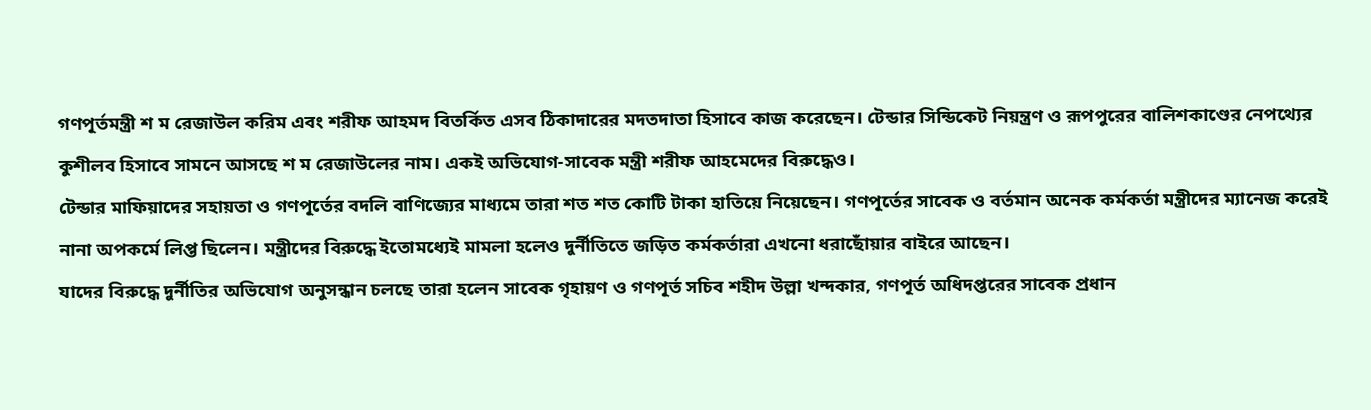গণপূর্তমন্ত্রী শ ম রেজাউল করিম এবং শরীফ আহমদ বিতর্কিত এসব ঠিকাদারের মদতদাতা হিসাবে কাজ করেছেন। টেন্ডার সিন্ডিকেট নিয়ন্ত্রণ ও রূপপুরের বালিশকাণ্ডের নেপথ্যের কুশীলব হিসাবে সামনে আসছে শ ম রেজাউলের নাম। একই অভিযোগ-সাবেক মন্ত্রী শরীফ আহমেদের বিরুদ্ধেও।
টেন্ডার মাফিয়াদের সহায়তা ও গণপূর্তের বদলি বাণিজ্যের মাধ্যমে তারা শত শত কোটি টাকা হাতিয়ে নিয়েছেন। গণপূর্তের সাবেক ও বর্তমান অনেক কর্মকর্তা মন্ত্রীদের ম্যানেজ করেই নানা অপকর্মে লিপ্ত ছিলেন। মন্ত্রীদের বিরুদ্ধে ইতোমধ্যেই মামলা হলেও দুর্নীতিতে জড়িত কর্মকর্তারা এখনো ধরাছোঁয়ার বাইরে আছেন।
যাদের বিরুদ্ধে দুর্নীতির অভিযোগ অনুসন্ধান চলছে তারা হলেন সাবেক গৃহায়ণ ও গণপূর্ত সচিব শহীদ উল্লা খন্দকার, গণপূর্ত অধিদপ্তরের সাবেক প্রধান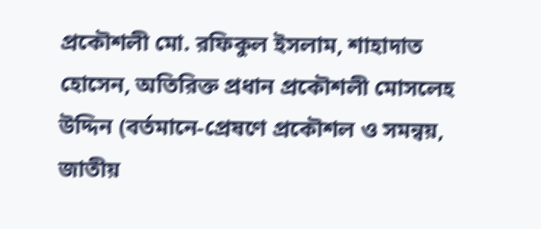প্রকৌশলী মো. রফিকুল ইসলাম, শাহাদাত হোসেন, অতিরিক্ত প্রধান প্রকৌশলী মোসলেহ উদ্দিন (বর্তমানে-প্রেষণে প্রকৌশল ও সমন্বয়, জাতীয়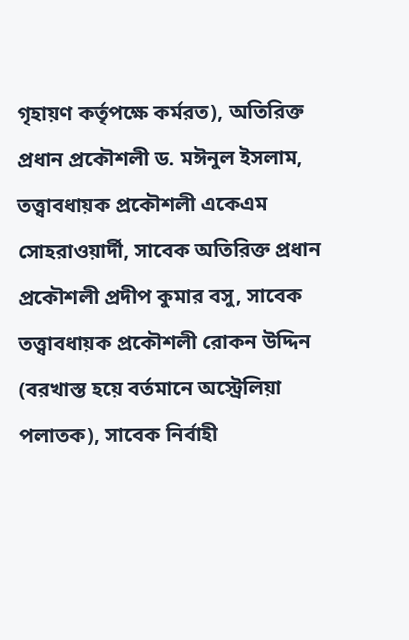গৃহায়ণ কর্তৃপক্ষে কর্মরত), অতিরিক্ত প্রধান প্রকৌশলী ড. মঈনুল ইসলাম, তত্ত্বাবধায়ক প্রকৌশলী একেএম সোহরাওয়ার্দী, সাবেক অতিরিক্ত প্রধান প্রকৌশলী প্রদীপ কুমার বসু, সাবেক তত্ত্বাবধায়ক প্রকৌশলী রোকন উদ্দিন (বরখাস্ত হয়ে বর্তমানে অস্ট্রেলিয়া পলাতক), সাবেক নির্বাহী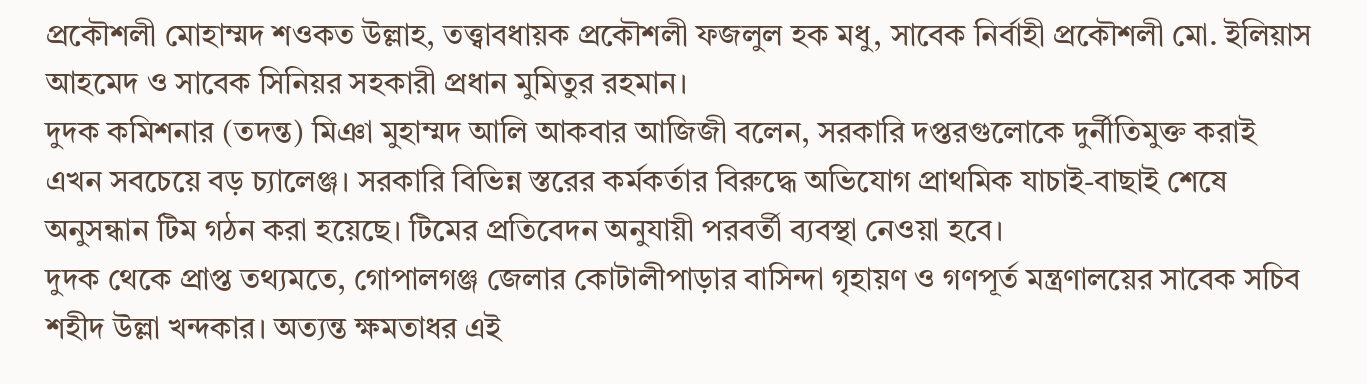প্রকৌশলী মোহাম্মদ শওকত উল্লাহ, তত্ত্বাবধায়ক প্রকৌশলী ফজলুল হক মধু, সাবেক নির্বাহী প্রকৌশলী মো. ইলিয়াস আহমেদ ও সাবেক সিনিয়র সহকারী প্রধান মুমিতুর রহমান।
দুদক কমিশনার (তদন্ত) মিঞা মুহাম্মদ আলি আকবার আজিজী বলেন, সরকারি দপ্তরগুলোকে দুর্নীতিমুক্ত করাই এখন সবচেয়ে বড় চ্যালেঞ্জ। সরকারি বিভিন্ন স্তরের কর্মকর্তার বিরুদ্ধে অভিযোগ প্রাথমিক যাচাই-বাছাই শেষে অনুসন্ধান টিম গঠন করা হয়েছে। টিমের প্রতিবেদন অনুযায়ী পরবর্তী ব্যবস্থা নেওয়া হবে।
দুদক থেকে প্রাপ্ত তথ্যমতে, গোপালগঞ্জ জেলার কোটালীপাড়ার বাসিন্দা গৃহায়ণ ও গণপূর্ত মন্ত্রণালয়ের সাবেক সচিব শহীদ উল্লা খন্দকার। অত্যন্ত ক্ষমতাধর এই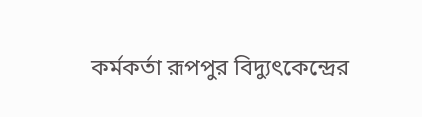কর্মকর্তা রূপপুর বিদ্যুৎকেন্দ্রের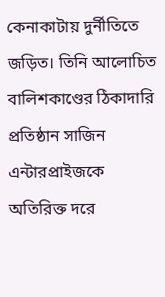কেনাকাটায় দুর্নীতিতে জড়িত। তিনি আলোচিত বালিশকাণ্ডের ঠিকাদারি প্রতিষ্ঠান সাজিন এন্টারপ্রাইজকে অতিরিক্ত দরে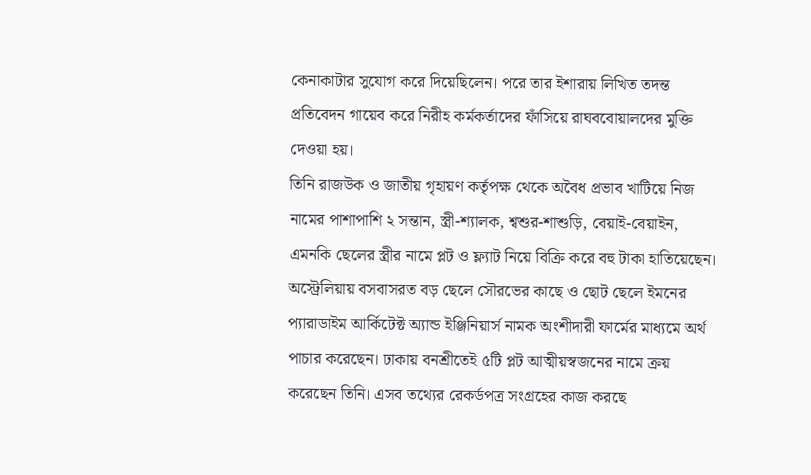কেনাকাটার সুযোগ করে দিয়েছিলেন। পরে তার ইশারায় লিখিত তদন্ত প্রতিবেদন গায়েব করে নিরীহ কর্মকর্তাদের ফাঁসিয়ে রাঘববোয়ালদের মুক্তি দেওয়া হয়।
তিনি রাজউক ও জাতীয় গৃহায়ণ কর্তৃপক্ষ থেকে অবৈধ প্রভাব খাটিয়ে নিজ নামের পাশাপাশি ২ সন্তান, স্ত্রী-শ্যালক, শ্বশুর-শাশুড়ি, বেয়াই-বেয়াইন, এমনকি ছেলের স্ত্রীর নামে প্লট ও ফ্ল্যাট নিয়ে বিক্রি করে বহু টাকা হাতিয়েছেন। অস্ট্রেলিয়ায় বসবাসরত বড় ছেলে সৌরভের কাছে ও ছোট ছেলে ইমনের প্যারাডাইম আর্কিটেক্ট অ্যান্ড ইঞ্জিনিয়ার্স নামক অংশীদারী ফার্মের মাধ্যমে অর্থ পাচার করেছেন। ঢাকায় বনশ্রীতেই ৫টি প্লট আত্মীয়স্বজনের নামে ক্রয় করেছেন তিনি। এসব তথ্যের রেকর্ডপত্র সংগ্রহের কাজ করছে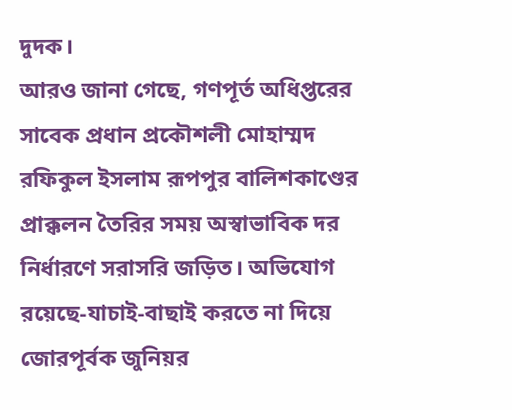দুদক।
আরও জানা গেছে, গণপূর্ত অধিপ্তরের সাবেক প্রধান প্রকৌশলী মোহাম্মদ রফিকুল ইসলাম রূপপুর বালিশকাণ্ডের প্রাক্কলন তৈরির সময় অস্বাভাবিক দর নির্ধারণে সরাসরি জড়িত। অভিযোগ রয়েছে-যাচাই-বাছাই করতে না দিয়ে জোরপূর্বক জুনিয়র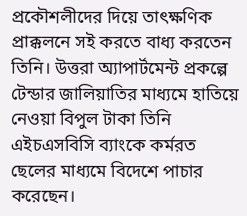প্রকৌশলীদের দিয়ে তাৎক্ষণিক প্রাক্কলনে সই করতে বাধ্য করতেন তিনি। উত্তরা অ্যাপার্টমেন্ট প্রকল্পে টেন্ডার জালিয়াতির মাধ্যমে হাতিয়ে নেওয়া বিপুল টাকা তিনি এইচএসবিসি ব্যাংকে কর্মরত ছেলের মাধ্যমে বিদেশে পাচার করেছেন।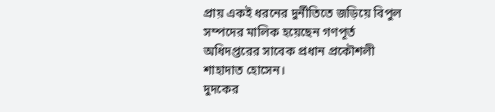প্রায় একই ধরনের দুর্নীতিতে জড়িয়ে বিপুল সম্পদের মালিক হয়েছেন গণপূর্ত অধিদপ্তরের সাবেক প্রধান প্রকৌশলী শাহাদাত হোসেন।
দুদকের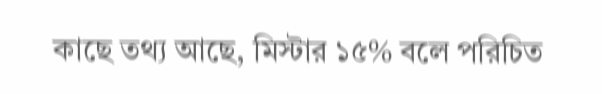কাছে তথ্য আছে, মিস্টার ১৫% বলে পরিচিত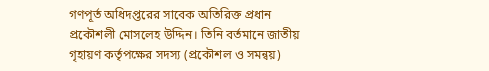গণপূর্ত অধিদপ্তরের সাবেক অতিরিক্ত প্রধান প্রকৌশলী মোসলেহ উদ্দিন। তিনি বর্তমানে জাতীয় গৃহায়ণ কর্তৃপক্ষের সদস্য (প্রকৌশল ও সমন্বয়)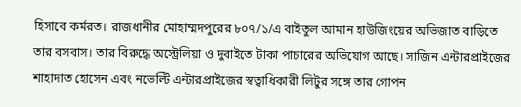হিসাবে কর্মরত। রাজধানীর মোহাম্মদপুরের ৮০৭/১/এ বাইতুল আমান হাউজিংয়ের অভিজাত বাড়িতে তার বসবাস। তার বিরুদ্ধে অস্ট্রেলিয়া ও দুবাইতে টাকা পাচারের অভিযোগ আছে। সাজিন এন্টারপ্রাইজের শাহাদাত হোসেন এবং নভেল্টি এন্টারপ্রাইজের স্বত্বাধিকারী লিটুর সঙ্গে তার গোপন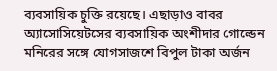ব্যবসায়িক চুক্তি রয়েছে। এছাড়াও বাবর অ্যাসোসিয়েটসের ব্যবসায়িক অংশীদার গোল্ডেন মনিরের সঙ্গে যোগসাজশে বিপুল টাকা অর্জন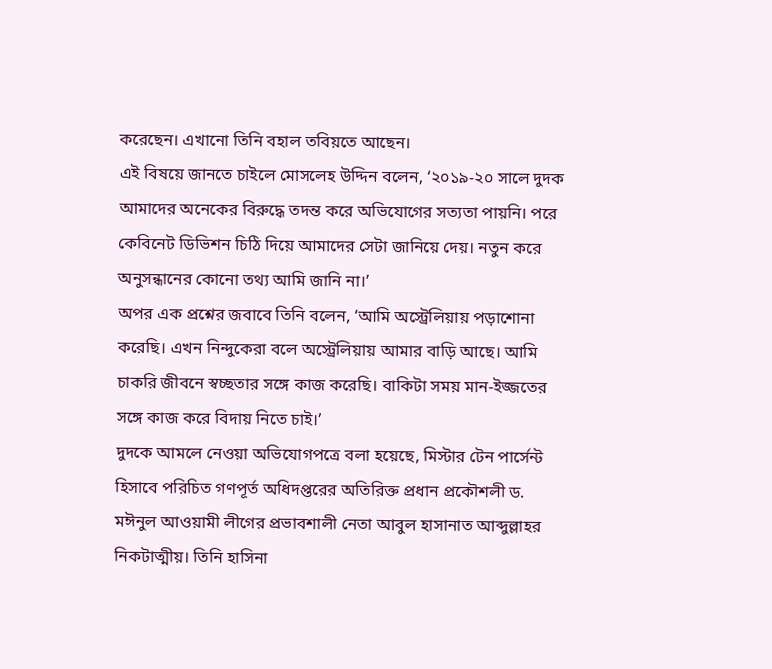করেছেন। এখানো তিনি বহাল তবিয়তে আছেন।
এই বিষয়ে জানতে চাইলে মোসলেহ উদ্দিন বলেন, ‘২০১৯-২০ সালে দুদক আমাদের অনেকের বিরুদ্ধে তদন্ত করে অভিযোগের সত্যতা পায়নি। পরে কেবিনেট ডিভিশন চিঠি দিয়ে আমাদের সেটা জানিয়ে দেয়। নতুন করে অনুসন্ধানের কোনো তথ্য আমি জানি না।’
অপর এক প্রশ্নের জবাবে তিনি বলেন, ‘আমি অস্ট্রেলিয়ায় পড়াশোনা করেছি। এখন নিন্দুকেরা বলে অস্ট্রেলিয়ায় আমার বাড়ি আছে। আমি চাকরি জীবনে স্বচ্ছতার সঙ্গে কাজ করেছি। বাকিটা সময় মান-ইজ্জতের সঙ্গে কাজ করে বিদায় নিতে চাই।’
দুদকে আমলে নেওয়া অভিযোগপত্রে বলা হয়েছে, মিস্টার টেন পার্সেন্ট হিসাবে পরিচিত গণপূর্ত অধিদপ্তরের অতিরিক্ত প্রধান প্রকৌশলী ড. মঈনুল আওয়ামী লীগের প্রভাবশালী নেতা আবুল হাসানাত আব্দুল্লাহর নিকটাত্মীয়। তিনি হাসিনা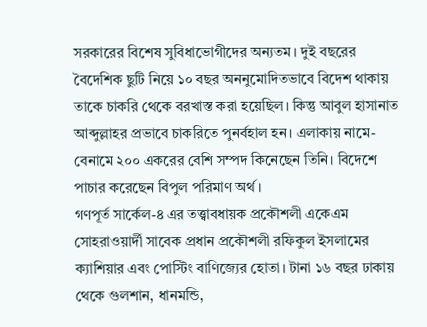সরকারের বিশেষ সুবিধাভোগীদের অন্যতম। দুই বছরের বৈদেশিক ছুটি নিয়ে ১০ বছর অননুমোদিতভাবে বিদেশ থাকায় তাকে চাকরি থেকে বরখাস্ত করা হয়েছিল। কিন্তু আবুল হাসানাত আব্দুল্লাহর প্রভাবে চাকরিতে পুনর্বহাল হন। এলাকায় নামে-বেনামে ২০০ একরের বেশি সম্পদ কিনেছেন তিনি। বিদেশে পাচার করেছেন বিপুল পরিমাণ অর্থ।
গণপূর্ত সার্কেল-৪ এর তত্ত্বাবধায়ক প্রকৌশলী একেএম সোহরাওয়ার্দী সাবেক প্রধান প্রকৌশলী রফিকুল ইসলামের ক্যাশিয়ার এবং পোস্টিং বাণিজ্যের হোতা। টানা ১৬ বছর ঢাকায় থেকে গুলশান, ধানমন্ডি,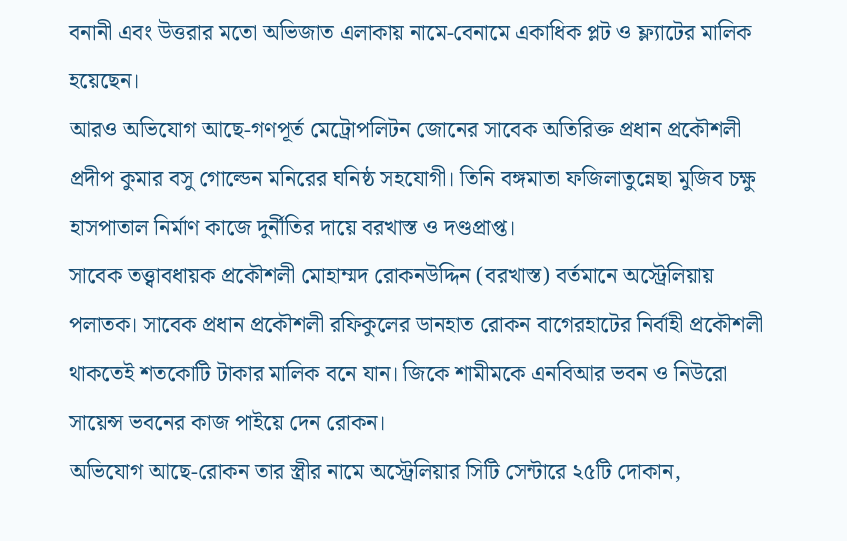বনানী এবং উত্তরার মতো অভিজাত এলাকায় নামে-বেনামে একাধিক প্লট ও ফ্ল্যাটের মালিক হয়েছেন।
আরও অভিযোগ আছে-গণপূর্ত মেট্রোপলিটন জোনের সাবেক অতিরিক্ত প্রধান প্রকৌশলী প্রদীপ কুমার বসু গোল্ডেন মনিরের ঘনিষ্ঠ সহযোগী। তিনি বঙ্গমাতা ফজিলাতুন্নেছা মুজিব চক্ষু হাসপাতাল নির্মাণ কাজে দুর্নীতির দায়ে বরখাস্ত ও দণ্ডপ্রাপ্ত।
সাবেক তত্ত্বাবধায়ক প্রকৌশলী মোহাম্মদ রোকনউদ্দিন (বরখাস্ত) বর্তমানে অস্ট্রেলিয়ায় পলাতক। সাবেক প্রধান প্রকৌশলী রফিকুলের ডানহাত রোকন বাগেরহাটের নির্বাহী প্রকৌশলী থাকতেই শতকোটি টাকার মালিক বনে যান। জিকে শামীমকে এনবিআর ভবন ও নিউরো সায়েন্স ভবনের কাজ পাইয়ে দেন রোকন।
অভিযোগ আছে-রোকন তার স্ত্রীর নামে অস্ট্রেলিয়ার সিটি সেন্টারে ২৫টি দোকান,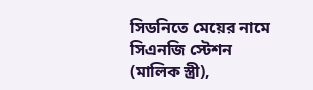সিডনিতে মেয়ের নামে সিএনজি স্টেশন (মালিক স্ত্রী),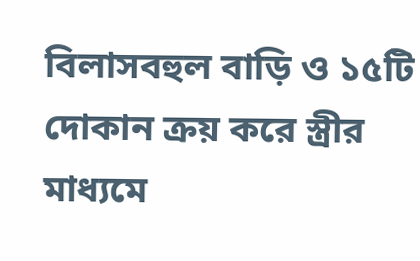বিলাসবহুল বাড়ি ও ১৫টি দোকান ক্রয় করে স্ত্রীর মাধ্যমে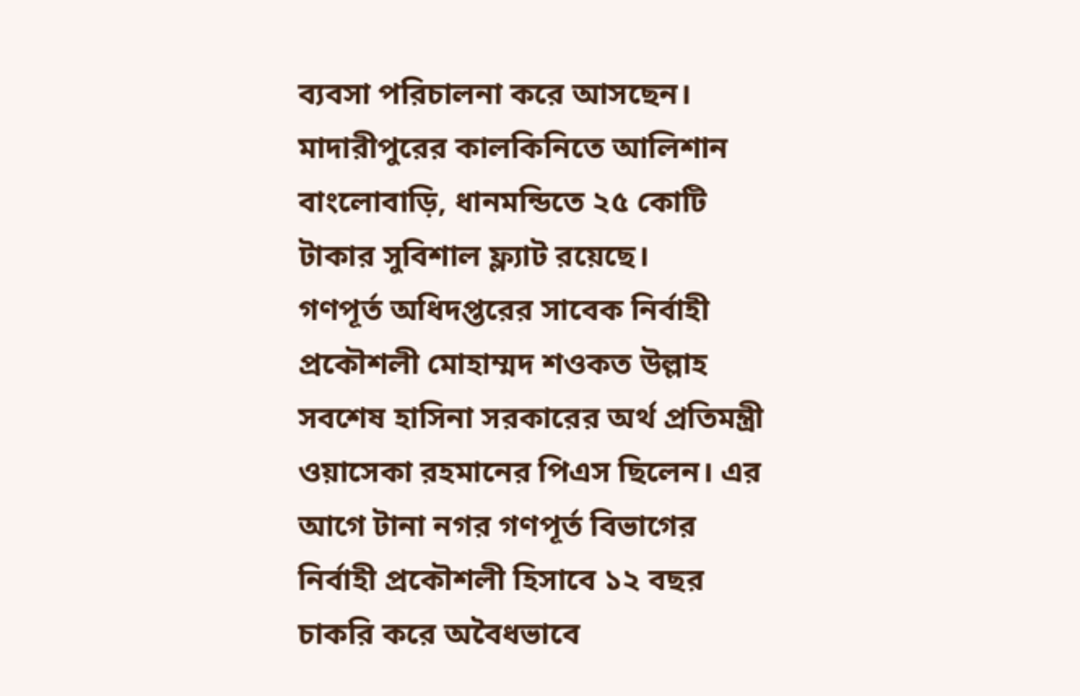ব্যবসা পরিচালনা করে আসছেন। মাদারীপুরের কালকিনিতে আলিশান বাংলোবাড়ি, ধানমন্ডিতে ২৫ কোটি টাকার সুবিশাল ফ্ল্যাট রয়েছে।
গণপূর্ত অধিদপ্তরের সাবেক নির্বাহী প্রকৌশলী মোহাম্মদ শওকত উল্লাহ সবশেষ হাসিনা সরকারের অর্থ প্রতিমন্ত্রী ওয়াসেকা রহমানের পিএস ছিলেন। এর আগে টানা নগর গণপূর্ত বিভাগের নির্বাহী প্রকৌশলী হিসাবে ১২ বছর চাকরি করে অবৈধভাবে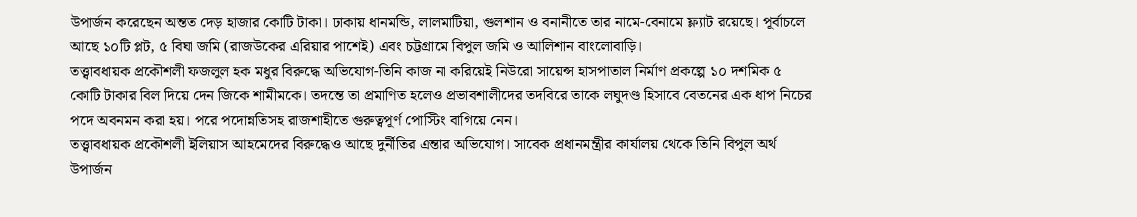উপার্জন করেছেন অন্তত দেড় হাজার কোটি টাকা। ঢাকায় ধানমন্ডি, লালমাটিয়া, গুলশান ও বনানীতে তার নামে-বেনামে ফ্ল্যাট রয়েছে। পূর্বাচলে আছে ১০টি প্লট, ৫ বিঘা জমি (রাজউকের এরিয়ার পাশেই) এবং চট্টগ্রামে বিপুল জমি ও আলিশান বাংলোবাড়ি।
তত্ত্বাবধায়ক প্রকৌশলী ফজলুল হক মধুর বিরুদ্ধে অভিযোগ-তিনি কাজ না করিয়েই নিউরো সায়েন্স হাসপাতাল নির্মাণ প্রকল্পে ১০ দশমিক ৫ কোটি টাকার বিল দিয়ে দেন জিকে শামীমকে। তদন্তে তা প্রমাণিত হলেও প্রভাবশালীদের তদবিরে তাকে লঘুদণ্ড হিসাবে বেতনের এক ধাপ নিচের পদে অবনমন করা হয়। পরে পদোন্নতিসহ রাজশাহীতে গুরুত্বপূর্ণ পোস্টিং বাগিয়ে নেন।
তত্ত্বাবধায়ক প্রকৌশলী ইলিয়াস আহমেদের বিরুদ্ধেও আছে দুর্নীতির এন্তার অভিযোগ। সাবেক প্রধানমন্ত্রীর কার্যালয় থেকে তিনি বিপুল অর্থ উপার্জন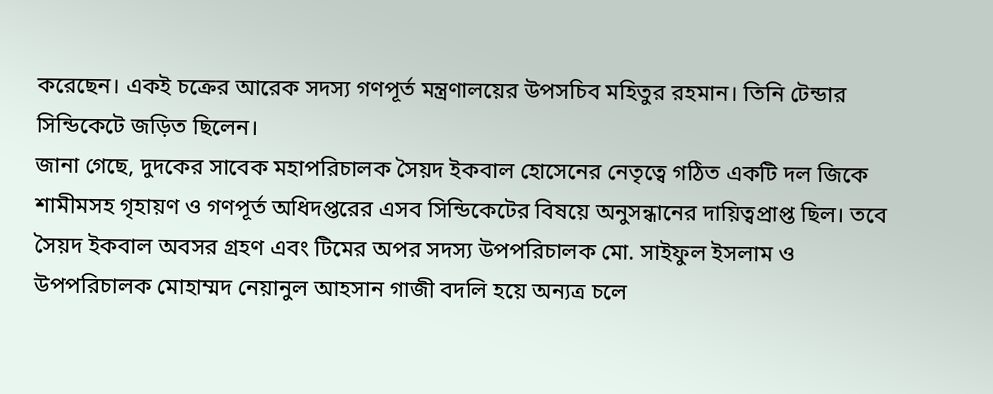করেছেন। একই চক্রের আরেক সদস্য গণপূর্ত মন্ত্রণালয়ের উপসচিব মহিতুর রহমান। তিনি টেন্ডার সিন্ডিকেটে জড়িত ছিলেন।
জানা গেছে, দুদকের সাবেক মহাপরিচালক সৈয়দ ইকবাল হোসেনের নেতৃত্বে গঠিত একটি দল জিকে শামীমসহ গৃহায়ণ ও গণপূর্ত অধিদপ্তরের এসব সিন্ডিকেটের বিষয়ে অনুসন্ধানের দায়িত্বপ্রাপ্ত ছিল। তবে সৈয়দ ইকবাল অবসর গ্রহণ এবং টিমের অপর সদস্য উপপরিচালক মো. সাইফুল ইসলাম ও উপপরিচালক মোহাম্মদ নেয়ানুল আহসান গাজী বদলি হয়ে অন্যত্র চলে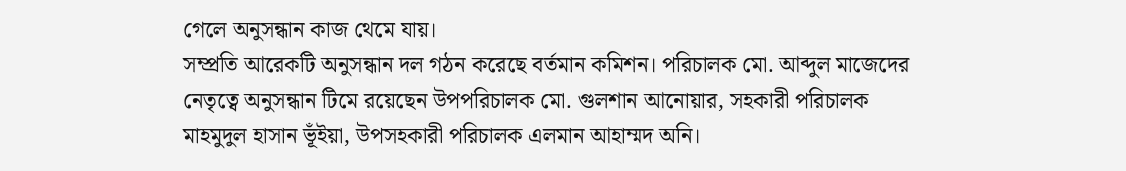গেলে অনুসন্ধান কাজ থেমে যায়।
সম্প্রতি আরেকটি অনুসন্ধান দল গঠন করেছে বর্তমান কমিশন। পরিচালক মো. আব্দুল মাজেদের নেতৃত্বে অনুসন্ধান টিমে রয়েছেন উপপরিচালক মো. গুলশান আনোয়ার, সহকারী পরিচালক মাহমুদুল হাসান ভূঁইয়া, উপসহকারী পরিচালক এলমান আহাম্মদ অনি।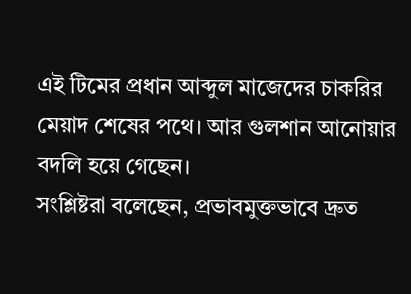এই টিমের প্রধান আব্দুল মাজেদের চাকরির মেয়াদ শেষের পথে। আর গুলশান আনোয়ার বদলি হয়ে গেছেন।
সংশ্লিষ্টরা বলেছেন, প্রভাবমুক্তভাবে দ্রুত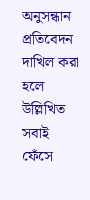অনুসন্ধান প্রতিবেদন দাখিল করা হলে উল্লিখিত সবাই ফেঁসে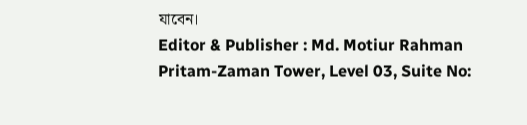যাবেন।
Editor & Publisher : Md. Motiur Rahman
Pritam-Zaman Tower, Level 03, Suite No: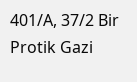401/A, 37/2 Bir Protik Gazi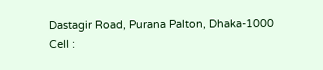Dastagir Road, Purana Palton, Dhaka-1000
Cell :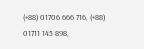(+88) 01706 666 716, (+88) 01711 145 898,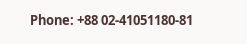Phone: +88 02-41051180-81